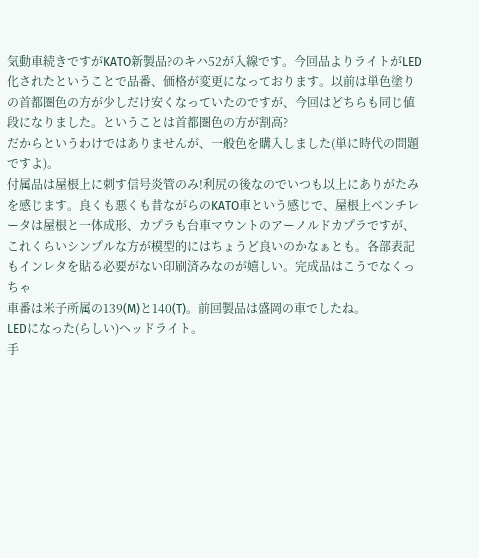気動車続きですがKATO新製品?のキハ52が入線です。今回品よりライトがLED化されたということで品番、価格が変更になっております。以前は単色塗りの首都圏色の方が少しだけ安くなっていたのですが、今回はどちらも同じ値段になりました。ということは首都圏色の方が割高?
だからというわけではありませんが、一般色を購入しました(単に時代の問題ですよ)。
付属品は屋根上に刺す信号炎管のみ!利尻の後なのでいつも以上にありがたみを感じます。良くも悪くも昔ながらのKATO車という感じで、屋根上ベンチレータは屋根と一体成形、カプラも台車マウントのアーノルドカプラですが、これくらいシンプルな方が模型的にはちょうど良いのかなぁとも。各部表記もインレタを貼る必要がない印刷済みなのが嬉しい。完成品はこうでなくっちゃ
車番は米子所属の139(M)と140(T)。前回製品は盛岡の車でしたね。
LEDになった(らしい)ヘッドライト。
手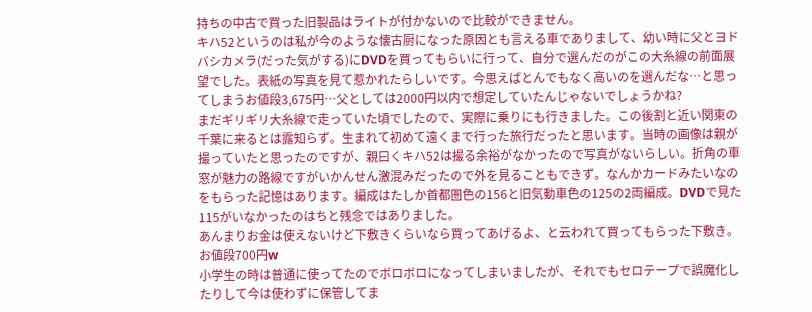持ちの中古で買った旧製品はライトが付かないので比較ができません。
キハ52というのは私が今のような懐古厨になった原因とも言える車でありまして、幼い時に父とヨドバシカメラ(だった気がする)にDVDを買ってもらいに行って、自分で選んだのがこの大糸線の前面展望でした。表紙の写真を見て惹かれたらしいです。今思えばとんでもなく高いのを選んだな…と思ってしまうお値段3,675円…父としては2000円以内で想定していたんじゃないでしょうかね?
まだギリギリ大糸線で走っていた頃でしたので、実際に乗りにも行きました。この後割と近い関東の千葉に来るとは露知らず。生まれて初めて遠くまで行った旅行だったと思います。当時の画像は親が撮っていたと思ったのですが、親曰くキハ52は撮る余裕がなかったので写真がないらしい。折角の車窓が魅力の路線ですがいかんせん激混みだったので外を見ることもできず。なんかカードみたいなのをもらった記憶はあります。編成はたしか首都圏色の156と旧気動車色の125の2両編成。DVDで見た115がいなかったのはちと残念ではありました。
あんまりお金は使えないけど下敷きくらいなら買ってあげるよ、と云われて買ってもらった下敷き。お値段700円w
小学生の時は普通に使ってたのでボロボロになってしまいましたが、それでもセロテープで誤魔化したりして今は使わずに保管してま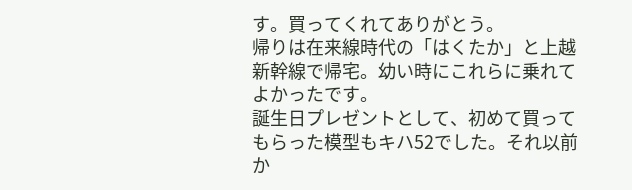す。買ってくれてありがとう。
帰りは在来線時代の「はくたか」と上越新幹線で帰宅。幼い時にこれらに乗れてよかったです。
誕生日プレゼントとして、初めて買ってもらった模型もキハ52でした。それ以前か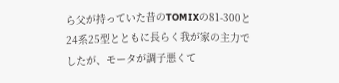ら父が持っていた昔のTOMIXの81-300と24系25型とともに長らく我が家の主力でしたが、モータが調子悪くて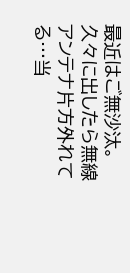最近はご無沙汰。
久々に出したら無線アンテナ片方外れてる…当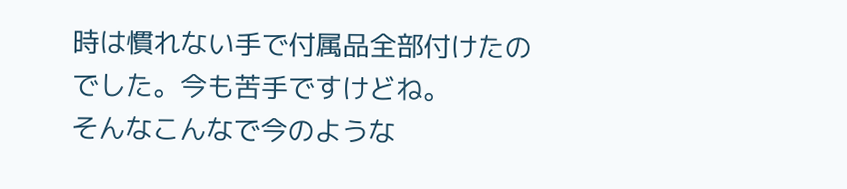時は慣れない手で付属品全部付けたのでした。今も苦手ですけどね。
そんなこんなで今のような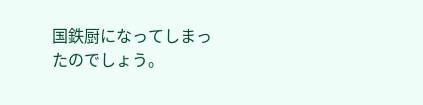国鉄厨になってしまったのでしょう。